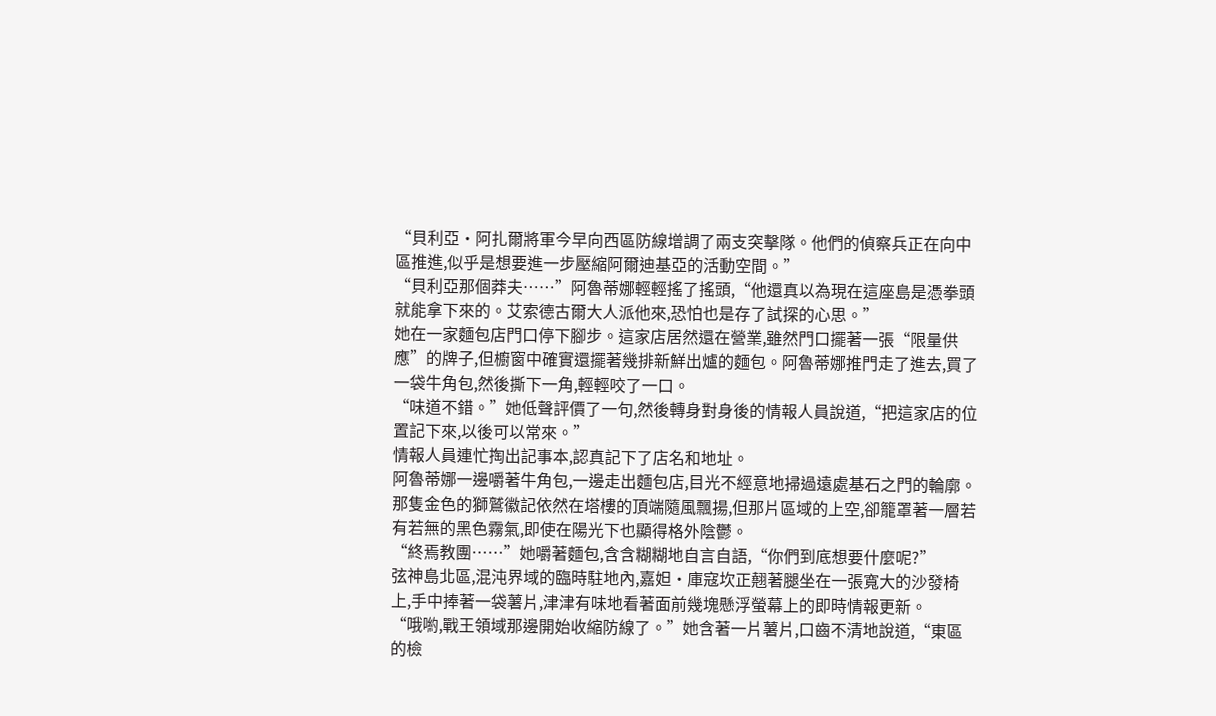“貝利亞·阿扎爾將軍今早向西區防線增調了兩支突擊隊。他們的偵察兵正在向中區推進,似乎是想要進一步壓縮阿爾迪基亞的活動空間。”
“貝利亞那個莽夫……”阿魯蒂娜輕輕搖了搖頭,“他還真以為現在這座島是憑拳頭就能拿下來的。艾索德古爾大人派他來,恐怕也是存了試探的心思。”
她在一家麵包店門口停下腳步。這家店居然還在營業,雖然門口擺著一張“限量供應”的牌子,但櫥窗中確實還擺著幾排新鮮出爐的麵包。阿魯蒂娜推門走了進去,買了一袋牛角包,然後撕下一角,輕輕咬了一口。
“味道不錯。”她低聲評價了一句,然後轉身對身後的情報人員說道,“把這家店的位置記下來,以後可以常來。”
情報人員連忙掏出記事本,認真記下了店名和地址。
阿魯蒂娜一邊嚼著牛角包,一邊走出麵包店,目光不經意地掃過遠處基石之門的輪廓。那隻金色的獅鷲徽記依然在塔樓的頂端隨風飄揚,但那片區域的上空,卻籠罩著一層若有若無的黑色霧氣,即使在陽光下也顯得格外陰鬱。
“終焉教團……”她嚼著麵包,含含糊糊地自言自語,“你們到底想要什麼呢?”
弦神島北區,混沌界域的臨時駐地內,嘉妲·庫寇坎正翹著腿坐在一張寬大的沙發椅上,手中捧著一袋薯片,津津有味地看著面前幾塊懸浮螢幕上的即時情報更新。
“哦喲,戰王領域那邊開始收縮防線了。”她含著一片薯片,口齒不清地說道,“東區的檢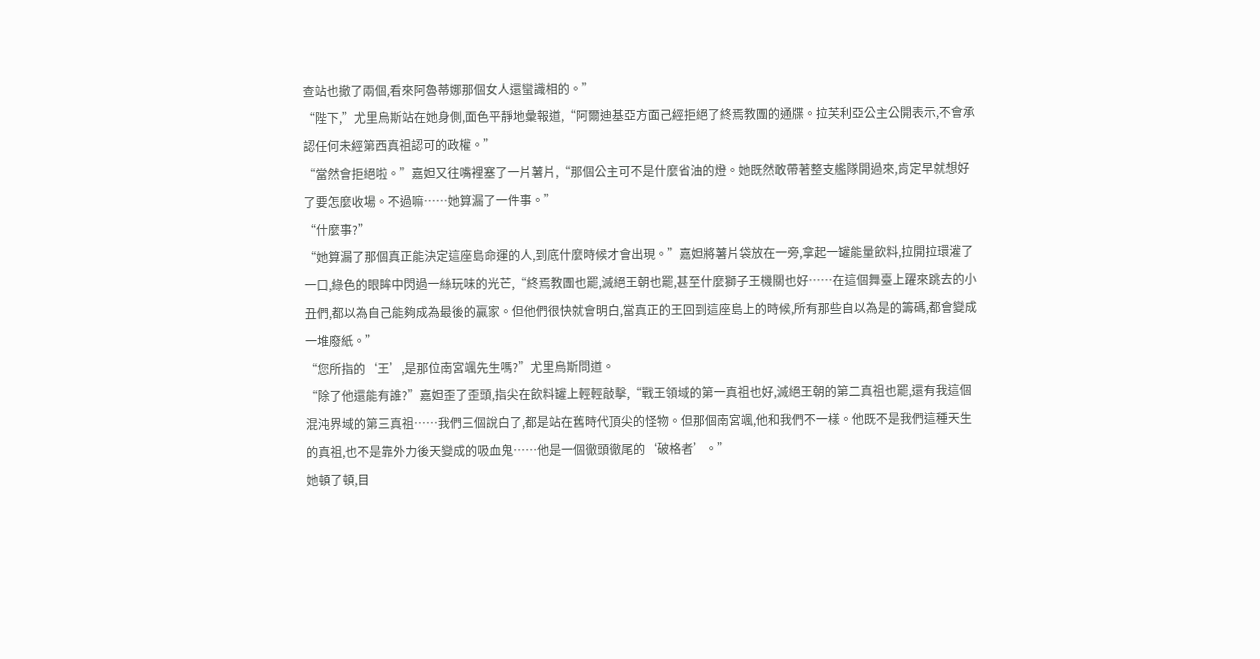查站也撤了兩個,看來阿魯蒂娜那個女人還蠻識相的。”
“陛下,”尤里烏斯站在她身側,面色平靜地彙報道,“阿爾迪基亞方面己經拒絕了終焉教團的通牒。拉芙利亞公主公開表示,不會承認任何未經第西真祖認可的政權。”
“當然會拒絕啦。”嘉妲又往嘴裡塞了一片薯片,“那個公主可不是什麼省油的燈。她既然敢帶著整支艦隊開過來,肯定早就想好了要怎麼收場。不過嘛……她算漏了一件事。”
“什麼事?”
“她算漏了那個真正能決定這座島命運的人,到底什麼時候才會出現。”嘉妲將薯片袋放在一旁,拿起一罐能量飲料,拉開拉環灌了一口,綠色的眼眸中閃過一絲玩味的光芒,“終焉教團也罷,滅絕王朝也罷,甚至什麼獅子王機關也好……在這個舞臺上躍來跳去的小丑們,都以為自己能夠成為最後的贏家。但他們很快就會明白,當真正的王回到這座島上的時候,所有那些自以為是的籌碼,都會變成一堆廢紙。”
“您所指的‘王’,是那位南宮颯先生嗎?”尤里烏斯問道。
“除了他還能有誰?”嘉妲歪了歪頭,指尖在飲料罐上輕輕敲擊,“戰王領域的第一真祖也好,滅絕王朝的第二真祖也罷,還有我這個混沌界域的第三真祖……我們三個說白了,都是站在舊時代頂尖的怪物。但那個南宮颯,他和我們不一樣。他既不是我們這種天生的真祖,也不是靠外力後天變成的吸血鬼……他是一個徹頭徹尾的‘破格者’。”
她頓了頓,目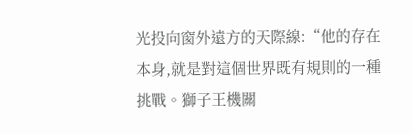光投向窗外遠方的天際線:“他的存在本身,就是對這個世界既有規則的一種挑戰。獅子王機關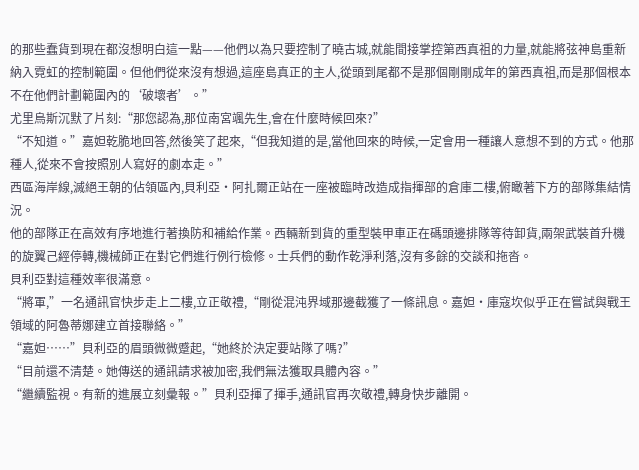的那些蠢貨到現在都沒想明白這一點——他們以為只要控制了曉古城,就能間接掌控第西真祖的力量,就能將弦神島重新納入霓虹的控制範圍。但他們從來沒有想過,這座島真正的主人,從頭到尾都不是那個剛剛成年的第西真祖,而是那個根本不在他們計劃範圍內的‘破壞者’。”
尤里烏斯沉默了片刻:“那您認為,那位南宮颯先生,會在什麼時候回來?”
“不知道。”嘉妲乾脆地回答,然後笑了起來,“但我知道的是,當他回來的時候,一定會用一種讓人意想不到的方式。他那種人,從來不會按照別人寫好的劇本走。”
西區海岸線,滅絕王朝的佔領區內,貝利亞·阿扎爾正站在一座被臨時改造成指揮部的倉庫二樓,俯瞰著下方的部隊集結情況。
他的部隊正在高效有序地進行著換防和補給作業。西輛新到貨的重型裝甲車正在碼頭邊排隊等待卸貨,兩架武裝首升機的旋翼己經停轉,機械師正在對它們進行例行檢修。士兵們的動作乾淨利落,沒有多餘的交談和拖沓。
貝利亞對這種效率很滿意。
“將軍,”一名通訊官快步走上二樓,立正敬禮,“剛從混沌界域那邊截獲了一條訊息。嘉妲·庫寇坎似乎正在嘗試與戰王領域的阿魯蒂娜建立首接聯絡。”
“嘉妲……”貝利亞的眉頭微微蹙起,“她終於決定要站隊了嗎?”
“目前還不清楚。她傳送的通訊請求被加密,我們無法獲取具體內容。”
“繼續監視。有新的進展立刻彙報。”貝利亞揮了揮手,通訊官再次敬禮,轉身快步離開。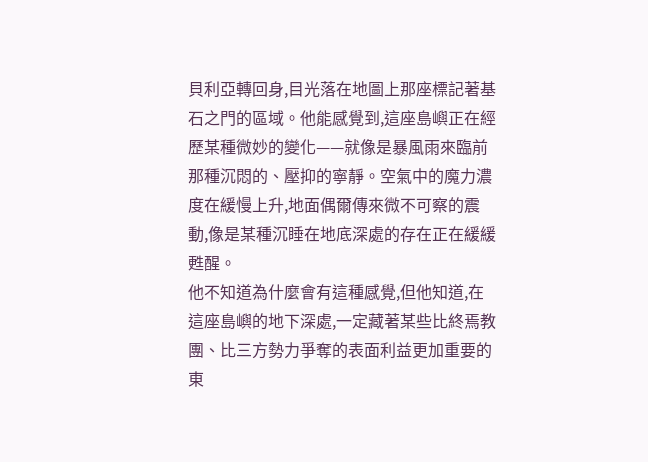貝利亞轉回身,目光落在地圖上那座標記著基石之門的區域。他能感覺到,這座島嶼正在經歷某種微妙的變化——就像是暴風雨來臨前那種沉悶的、壓抑的寧靜。空氣中的魔力濃度在緩慢上升,地面偶爾傳來微不可察的震動,像是某種沉睡在地底深處的存在正在緩緩甦醒。
他不知道為什麼會有這種感覺,但他知道,在這座島嶼的地下深處,一定藏著某些比終焉教團、比三方勢力爭奪的表面利益更加重要的東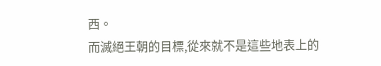西。
而滅絕王朝的目標,從來就不是這些地表上的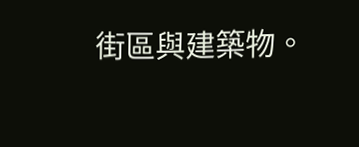街區與建築物。